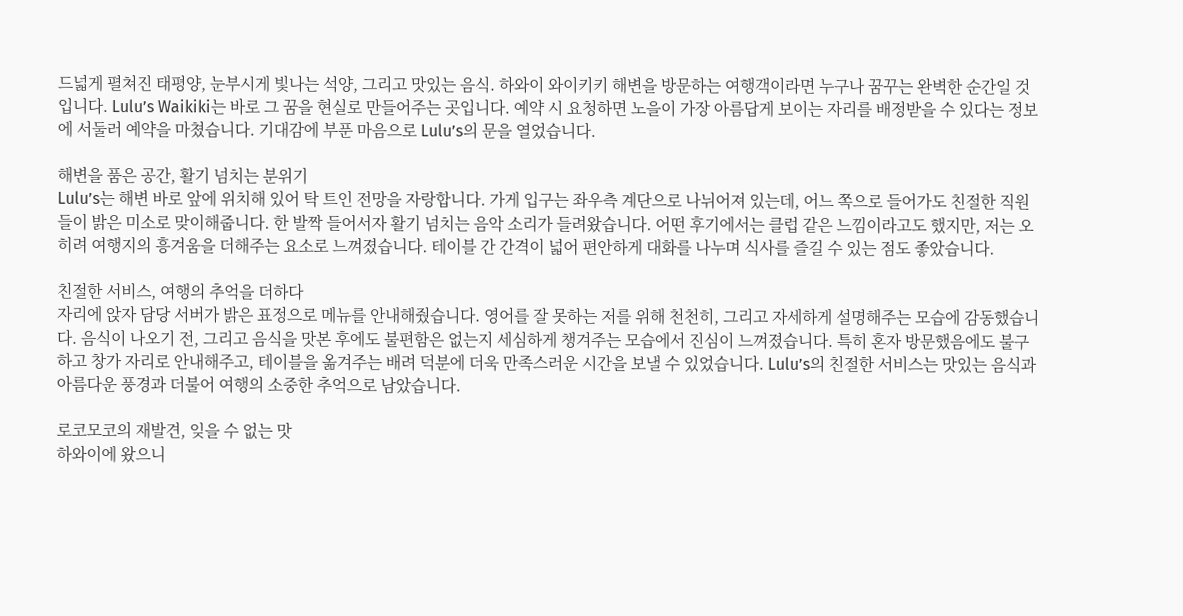드넓게 펼쳐진 태평양, 눈부시게 빛나는 석양, 그리고 맛있는 음식. 하와이 와이키키 해변을 방문하는 여행객이라면 누구나 꿈꾸는 완벽한 순간일 것입니다. Lulu’s Waikiki는 바로 그 꿈을 현실로 만들어주는 곳입니다. 예약 시 요청하면 노을이 가장 아름답게 보이는 자리를 배정받을 수 있다는 정보에 서둘러 예약을 마쳤습니다. 기대감에 부푼 마음으로 Lulu’s의 문을 열었습니다.

해변을 품은 공간, 활기 넘치는 분위기
Lulu’s는 해변 바로 앞에 위치해 있어 탁 트인 전망을 자랑합니다. 가게 입구는 좌우측 계단으로 나뉘어져 있는데, 어느 쪽으로 들어가도 친절한 직원들이 밝은 미소로 맞이해줍니다. 한 발짝 들어서자 활기 넘치는 음악 소리가 들려왔습니다. 어떤 후기에서는 클럽 같은 느낌이라고도 했지만, 저는 오히려 여행지의 흥겨움을 더해주는 요소로 느껴졌습니다. 테이블 간 간격이 넓어 편안하게 대화를 나누며 식사를 즐길 수 있는 점도 좋았습니다.

친절한 서비스, 여행의 추억을 더하다
자리에 앉자 담당 서버가 밝은 표정으로 메뉴를 안내해줬습니다. 영어를 잘 못하는 저를 위해 천천히, 그리고 자세하게 설명해주는 모습에 감동했습니다. 음식이 나오기 전, 그리고 음식을 맛본 후에도 불편함은 없는지 세심하게 챙겨주는 모습에서 진심이 느껴졌습니다. 특히 혼자 방문했음에도 불구하고 창가 자리로 안내해주고, 테이블을 옮겨주는 배려 덕분에 더욱 만족스러운 시간을 보낼 수 있었습니다. Lulu’s의 친절한 서비스는 맛있는 음식과 아름다운 풍경과 더불어 여행의 소중한 추억으로 남았습니다.

로코모코의 재발견, 잊을 수 없는 맛
하와이에 왔으니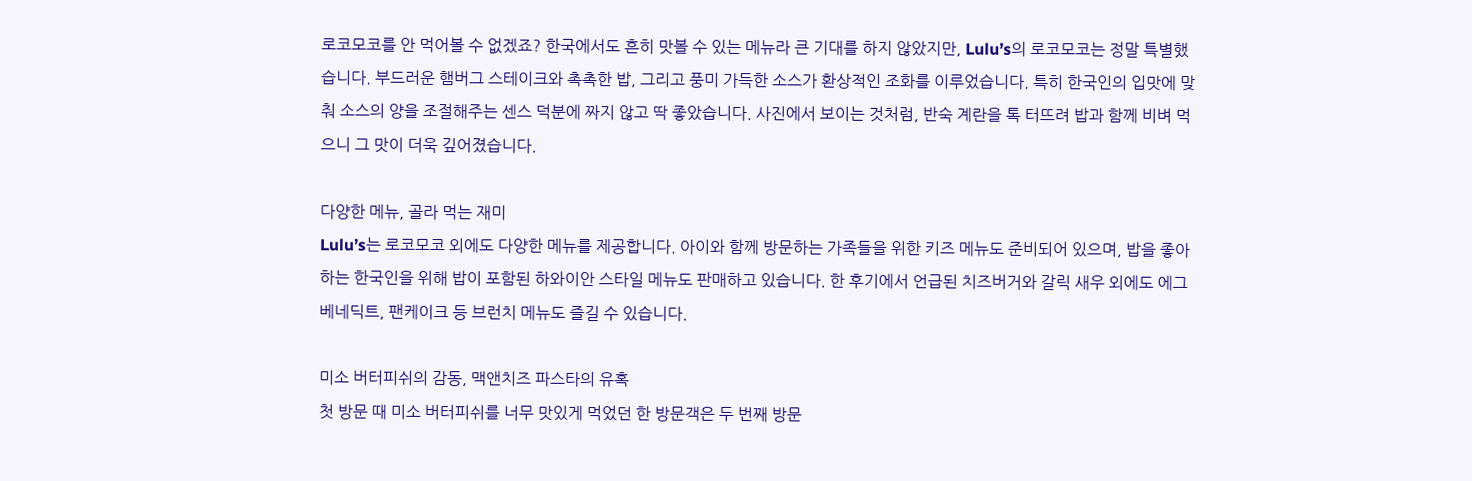로코모코를 안 먹어볼 수 없겠죠? 한국에서도 흔히 맛볼 수 있는 메뉴라 큰 기대를 하지 않았지만, Lulu’s의 로코모코는 정말 특별했습니다. 부드러운 햄버그 스테이크와 촉촉한 밥, 그리고 풍미 가득한 소스가 환상적인 조화를 이루었습니다. 특히 한국인의 입맛에 맞춰 소스의 양을 조절해주는 센스 덕분에 짜지 않고 딱 좋았습니다. 사진에서 보이는 것처럼, 반숙 계란을 톡 터뜨려 밥과 함께 비벼 먹으니 그 맛이 더욱 깊어졌습니다.

다양한 메뉴, 골라 먹는 재미
Lulu’s는 로코모코 외에도 다양한 메뉴를 제공합니다. 아이와 함께 방문하는 가족들을 위한 키즈 메뉴도 준비되어 있으며, 밥을 좋아하는 한국인을 위해 밥이 포함된 하와이안 스타일 메뉴도 판매하고 있습니다. 한 후기에서 언급된 치즈버거와 갈릭 새우 외에도 에그 베네딕트, 팬케이크 등 브런치 메뉴도 즐길 수 있습니다.

미소 버터피쉬의 감동, 맥앤치즈 파스타의 유혹
첫 방문 때 미소 버터피쉬를 너무 맛있게 먹었던 한 방문객은 두 번째 방문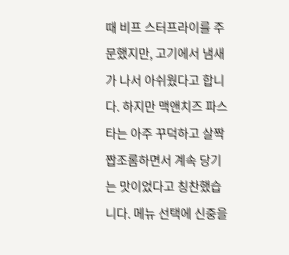때 비프 스터프라이를 주문했지만, 고기에서 냄새가 나서 아쉬웠다고 합니다. 하지만 맥앤치즈 파스타는 아주 꾸덕하고 살짝 짭조롬하면서 계속 당기는 맛이었다고 칭찬했습니다. 메뉴 선택에 신중을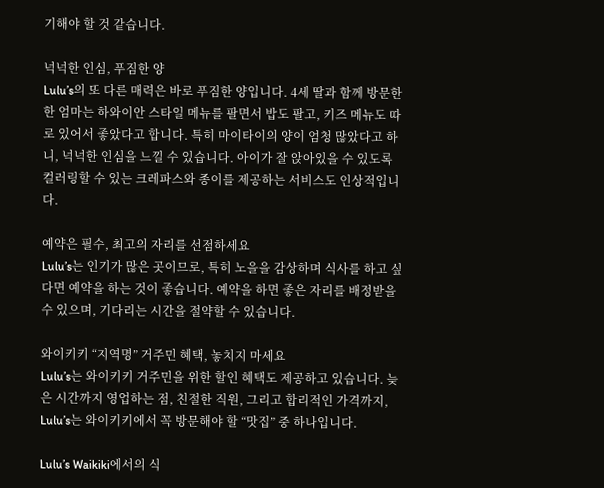기해야 할 것 같습니다.

넉넉한 인심, 푸짐한 양
Lulu’s의 또 다른 매력은 바로 푸짐한 양입니다. 4세 딸과 함께 방문한 한 엄마는 하와이안 스타일 메뉴를 팔면서 밥도 팔고, 키즈 메뉴도 따로 있어서 좋았다고 합니다. 특히 마이타이의 양이 엄청 많았다고 하니, 넉넉한 인심을 느낄 수 있습니다. 아이가 잘 앉아있을 수 있도록 컬러링할 수 있는 크레파스와 종이를 제공하는 서비스도 인상적입니다.

예약은 필수, 최고의 자리를 선점하세요
Lulu’s는 인기가 많은 곳이므로, 특히 노을을 감상하며 식사를 하고 싶다면 예약을 하는 것이 좋습니다. 예약을 하면 좋은 자리를 배정받을 수 있으며, 기다리는 시간을 절약할 수 있습니다.

와이키키 “지역명” 거주민 혜택, 놓치지 마세요
Lulu’s는 와이키키 거주민을 위한 할인 혜택도 제공하고 있습니다. 늦은 시간까지 영업하는 점, 친절한 직원, 그리고 합리적인 가격까지, Lulu’s는 와이키키에서 꼭 방문해야 할 “맛집” 중 하나입니다.

Lulu’s Waikiki에서의 식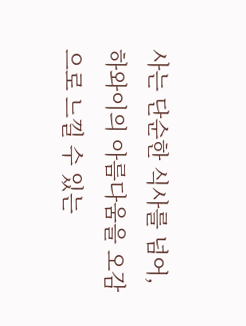사는 단순한 식사를 넘어, 하와이의 아름다움을 오감으로 느낄 수 있는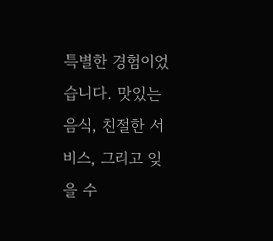특별한 경험이었습니다. 맛있는 음식, 친절한 서비스, 그리고 잊을 수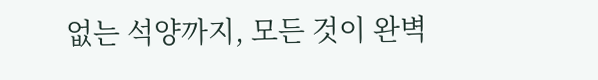없는 석양까지, 모든 것이 완벽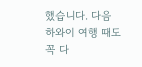했습니다. 다음 하와이 여행 때도 꼭 다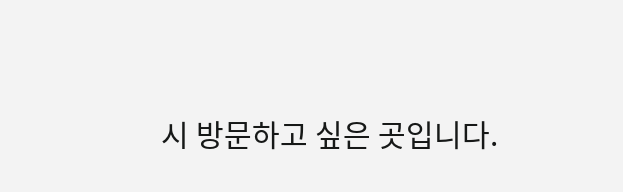시 방문하고 싶은 곳입니다.